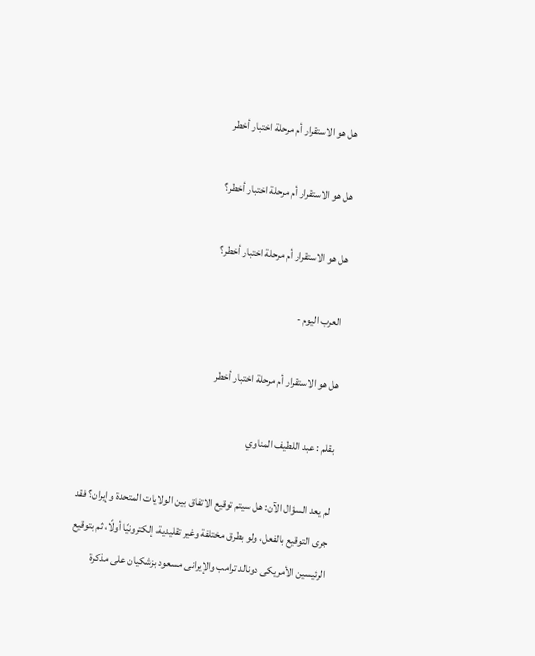هل هو الاستقرار أم مرحلة اختبار أخطر

هل هو الاستقرار أم مرحلة اختبار أخطر؟

هل هو الاستقرار أم مرحلة اختبار أخطر؟

 العرب اليوم -

هل هو الاستقرار أم مرحلة اختبار أخطر

بقلم : عبد اللطيف المناوي

لم يعد السؤال الآن: هل سيتم توقيع الاتفاق بين الولايات المتحدة وإيران؟ فقد جرى التوقيع بالفعل، ولو بطرق مختلفة وغير تقليدية، إلكترونيًا أولًا، ثم بتوقيع الرئيسين الأمريكى دونالد ترامب والإيرانى مسعود بزشكيان على مذكرة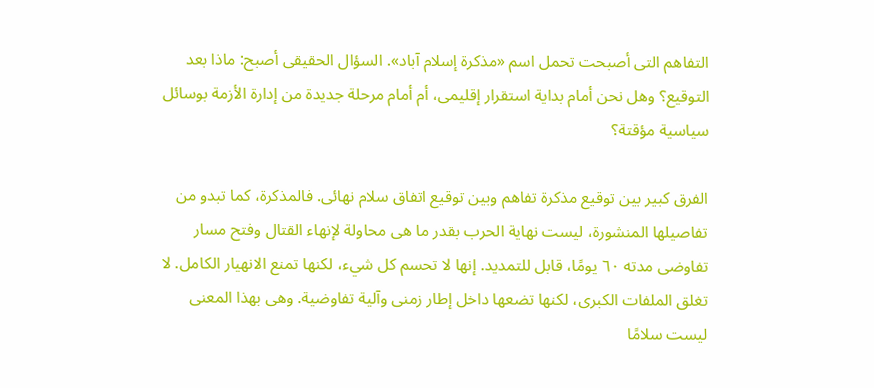التفاهم التى أصبحت تحمل اسم «مذكرة إسلام آباد». السؤال الحقيقى أصبح: ماذا بعد التوقيع؟ وهل نحن أمام بداية استقرار إقليمى، أم أمام مرحلة جديدة من إدارة الأزمة بوسائل سياسية مؤقتة؟

الفرق كبير بين توقيع مذكرة تفاهم وبين توقيع اتفاق سلام نهائى. فالمذكرة، كما تبدو من تفاصيلها المنشورة، ليست نهاية الحرب بقدر ما هى محاولة لإنهاء القتال وفتح مسار تفاوضى مدته ٦٠ يومًا، قابل للتمديد. إنها لا تحسم كل شيء، لكنها تمنع الانهيار الكامل. لا تغلق الملفات الكبرى، لكنها تضعها داخل إطار زمنى وآلية تفاوضية. وهى بهذا المعنى ليست سلامًا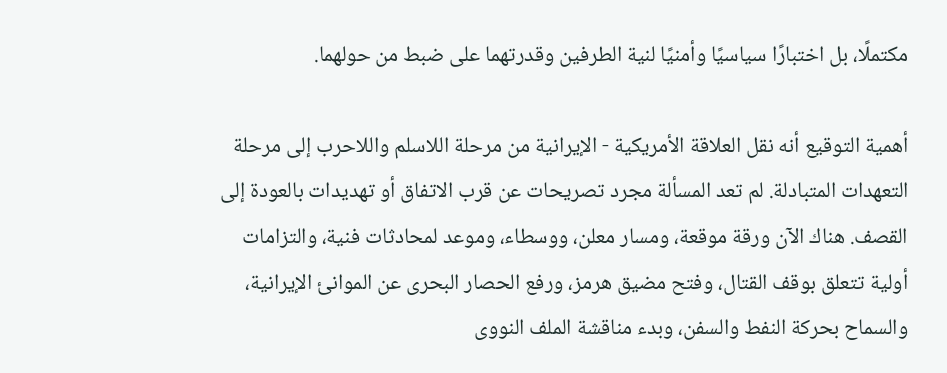مكتملًا، بل اختبارًا سياسيًا وأمنيًا لنية الطرفين وقدرتهما على ضبط من حولهما.

أهمية التوقيع أنه نقل العلاقة الأمريكية - الإيرانية من مرحلة اللاسلم واللاحرب إلى مرحلة التعهدات المتبادلة. لم تعد المسألة مجرد تصريحات عن قرب الاتفاق أو تهديدات بالعودة إلى القصف. هناك الآن ورقة موقعة، ومسار معلن، ووسطاء، وموعد لمحادثات فنية، والتزامات أولية تتعلق بوقف القتال، وفتح مضيق هرمز، ورفع الحصار البحرى عن الموانئ الإيرانية، والسماح بحركة النفط والسفن، وبدء مناقشة الملف النووى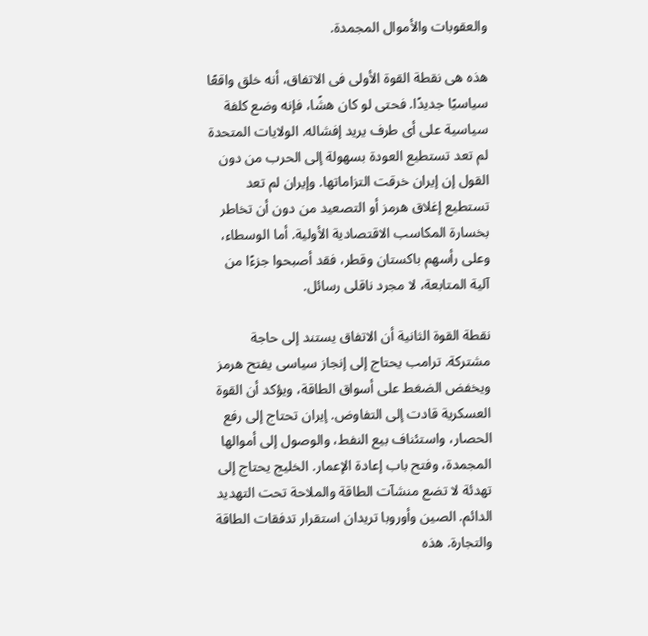والعقوبات والأموال المجمدة.

هذه هى نقطة القوة الأولى فى الاتفاق، أنه خلق واقعًا سياسيًا جديدًا. فحتى لو كان هشًا، فإنه وضع كلفة سياسية على أى طرف يريد إفشاله. الولايات المتحدة لم تعد تستطيع العودة بسهولة إلى الحرب من دون القول إن إيران خرقت التزاماتها. وإيران لم تعد تستطيع إغلاق هرمز أو التصعيد من دون أن تخاطر بخسارة المكاسب الاقتصادية الأولية. أما الوسطاء، وعلى رأسهم باكستان وقطر، فقد أصبحوا جزءًا من آلية المتابعة، لا مجرد ناقلى رسائل.

نقطة القوة الثانية أن الاتفاق يستند إلى حاجة مشتركة. ترامب يحتاج إلى إنجاز سياسى يفتح هرمز ويخفض الضغط على أسواق الطاقة، ويؤكد أن القوة العسكرية قادت إلى التفاوض. إيران تحتاج إلى رفع الحصار، واستئناف بيع النفط، والوصول إلى أموالها المجمدة، وفتح باب إعادة الإعمار. الخليج يحتاج إلى تهدئة لا تضع منشآت الطاقة والملاحة تحت التهديد الدائم. الصين وأوروبا تريدان استقرار تدفقات الطاقة والتجارة. هذه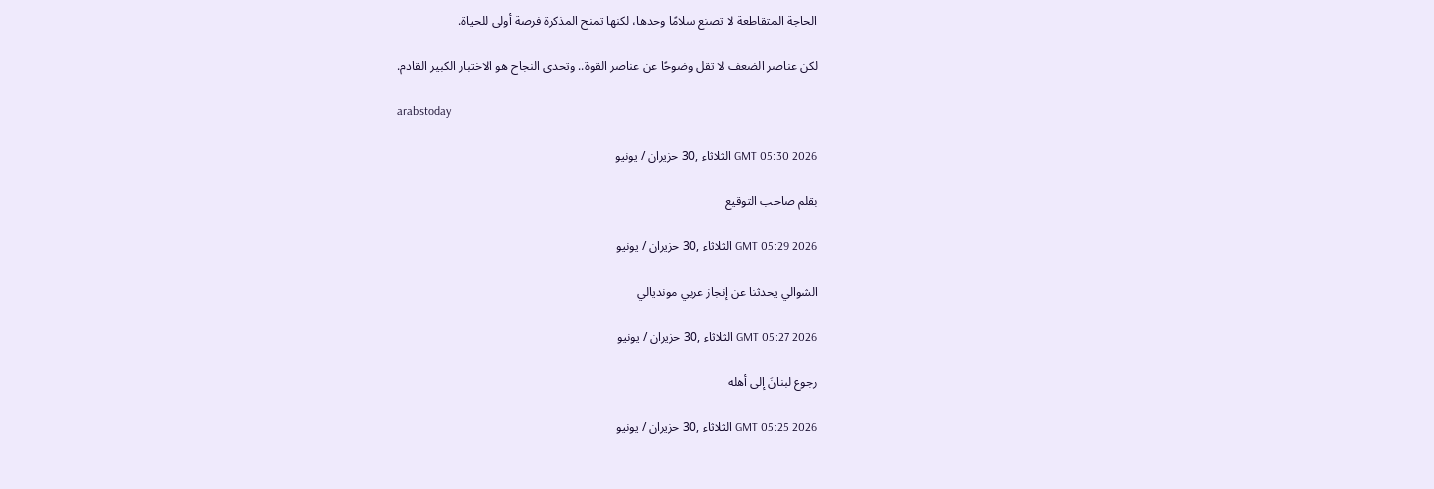الحاجة المتقاطعة لا تصنع سلامًا وحدها، لكنها تمنح المذكرة فرصة أولى للحياة.

لكن عناصر الضعف لا تقل وضوحًا عن عناصر القوة.. وتحدى النجاح هو الاختبار الكبير القادم.

arabstoday

GMT 05:30 2026 الثلاثاء ,30 حزيران / يونيو

بقلم صاحب التوقيع

GMT 05:29 2026 الثلاثاء ,30 حزيران / يونيو

الشوالي يحدثنا عن إنجاز عربي مونديالي

GMT 05:27 2026 الثلاثاء ,30 حزيران / يونيو

رجوع لبنانَ إلى أهله

GMT 05:25 2026 الثلاثاء ,30 حزيران / يونيو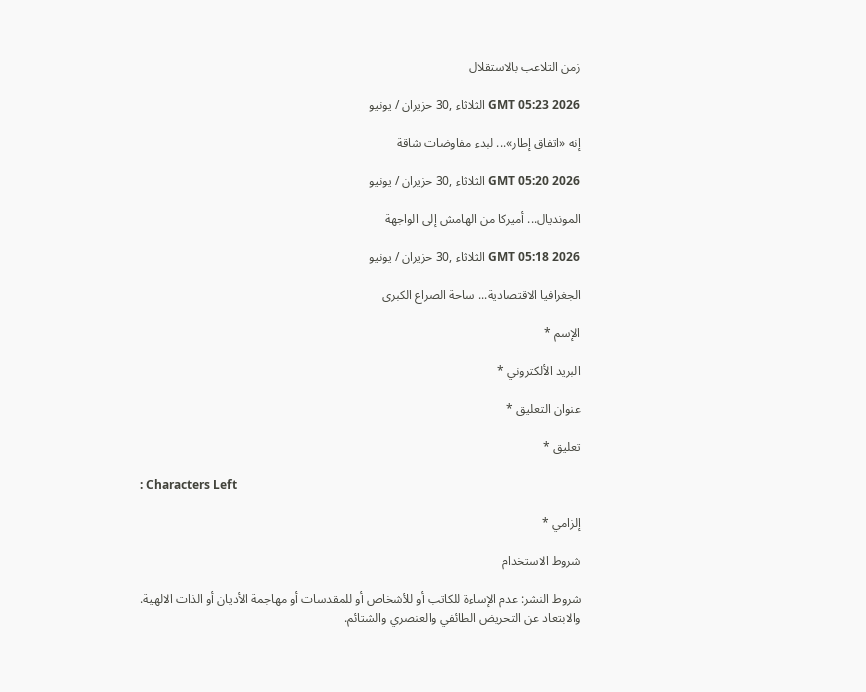زمن التلاعب بالاستقلال

GMT 05:23 2026 الثلاثاء ,30 حزيران / يونيو

إنه «اتفاق إطار»... لبدء مفاوضات شاقة

GMT 05:20 2026 الثلاثاء ,30 حزيران / يونيو

المونديال... أميركا من الهامش إلى الواجهة

GMT 05:18 2026 الثلاثاء ,30 حزيران / يونيو

الجغرافيا الاقتصادية... ساحة الصراع الكبرى

الإسم *

البريد الألكتروني *

عنوان التعليق *

تعليق *

: Characters Left

إلزامي *

شروط الاستخدام

شروط النشر: عدم الإساءة للكاتب أو للأشخاص أو للمقدسات أو مهاجمة الأديان أو الذات الالهية. والابتعاد عن التحريض الطائفي والعنصري والشتائم.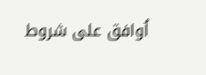اُوافق على شروط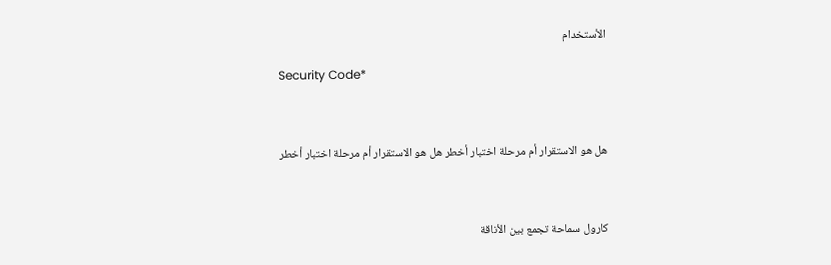الأستخدام

Security Code*



هل هو الاستقرار أم مرحلة اختبار أخطر هل هو الاستقرار أم مرحلة اختبار أخطر



كارول سماحة تجمع بين الأناقة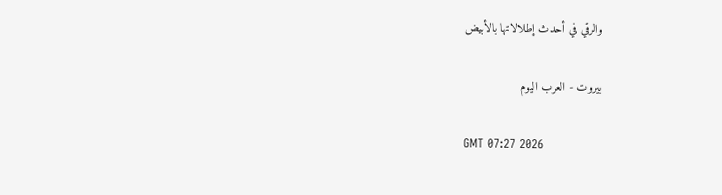والرقي في أحدث إطلالاتها بالأبيض

بيروت - العرب اليوم

GMT 07:27 2026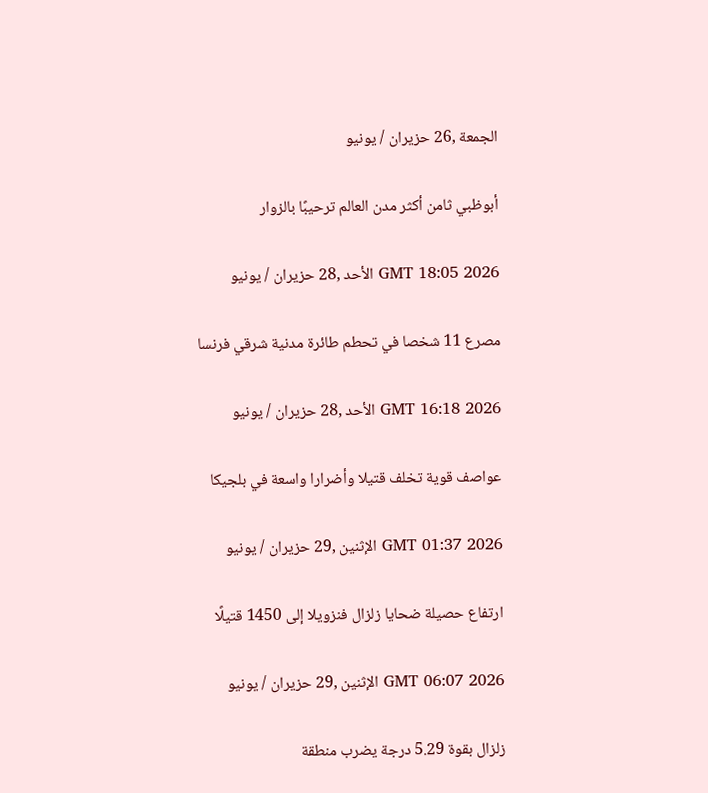الجمعة ,26 حزيران / يونيو

أبوظبي ثامن أكثر مدن العالم ترحيبًا بالزوار

GMT 18:05 2026 الأحد ,28 حزيران / يونيو

مصرع 11 شخصا في تحطم طائرة مدنية شرقي فرنسا

GMT 16:18 2026 الأحد ,28 حزيران / يونيو

عواصف قوية تخلف قتيلا وأضرارا واسعة في بلجيكا

GMT 01:37 2026 الإثنين ,29 حزيران / يونيو

ارتفاع حصيلة ضحايا زلزال فنزويلا إلى 1450 قتيلًا

GMT 06:07 2026 الإثنين ,29 حزيران / يونيو

زلزال بقوة 5.29 درجة يضرب منطقة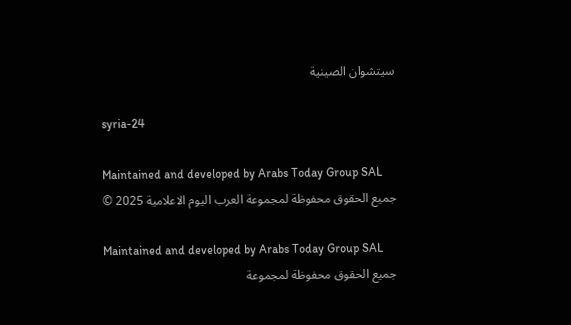سيتشوان الصينية

syria-24

Maintained and developed by Arabs Today Group SAL
جميع الحقوق محفوظة لمجموعة العرب اليوم الاعلامية 2025 ©

Maintained and developed by Arabs Today Group SAL
جميع الحقوق محفوظة لمجموعة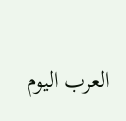العرب اليوم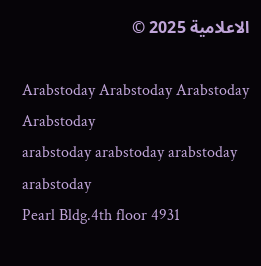الاعلامية 2025 ©

Arabstoday Arabstoday Arabstoday Arabstoday
arabstoday arabstoday arabstoday
arabstoday
Pearl Bldg.4th floor 4931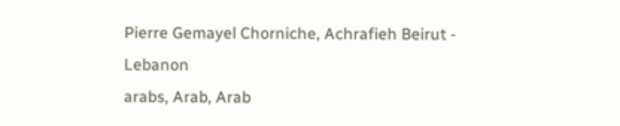Pierre Gemayel Chorniche, Achrafieh Beirut - Lebanon
arabs, Arab, Arab